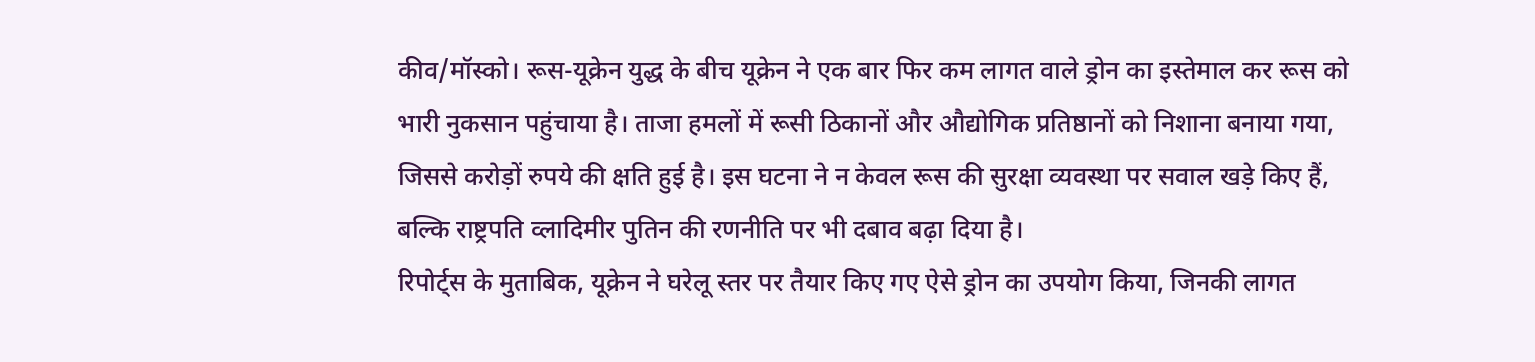कीव/मॉस्को। रूस-यूक्रेन युद्ध के बीच यूक्रेन ने एक बार फिर कम लागत वाले ड्रोन का इस्तेमाल कर रूस को भारी नुकसान पहुंचाया है। ताजा हमलों में रूसी ठिकानों और औद्योगिक प्रतिष्ठानों को निशाना बनाया गया, जिससे करोड़ों रुपये की क्षति हुई है। इस घटना ने न केवल रूस की सुरक्षा व्यवस्था पर सवाल खड़े किए हैं, बल्कि राष्ट्रपति व्लादिमीर पुतिन की रणनीति पर भी दबाव बढ़ा दिया है।
रिपोर्ट्स के मुताबिक, यूक्रेन ने घरेलू स्तर पर तैयार किए गए ऐसे ड्रोन का उपयोग किया, जिनकी लागत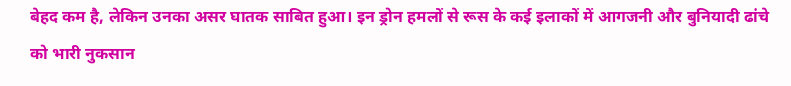बेहद कम है, लेकिन उनका असर घातक साबित हुआ। इन ड्रोन हमलों से रूस के कई इलाकों में आगजनी और बुनियादी ढांचे को भारी नुकसान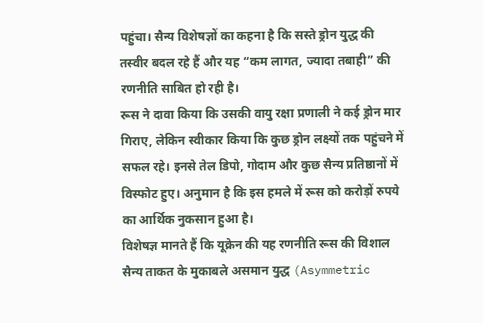पहुंचा। सैन्य विशेषज्ञों का कहना है कि सस्ते ड्रोन युद्ध की तस्वीर बदल रहे हैं और यह “कम लागत, ज्यादा तबाही” की रणनीति साबित हो रही है।
रूस ने दावा किया कि उसकी वायु रक्षा प्रणाली ने कई ड्रोन मार गिराए, लेकिन स्वीकार किया कि कुछ ड्रोन लक्ष्यों तक पहुंचने में सफल रहे। इनसे तेल डिपो, गोदाम और कुछ सैन्य प्रतिष्ठानों में विस्फोट हुए। अनुमान है कि इस हमले में रूस को करोड़ों रुपये का आर्थिक नुकसान हुआ है।
विशेषज्ञ मानते हैं कि यूक्रेन की यह रणनीति रूस की विशाल सैन्य ताकत के मुकाबले असमान युद्ध (Asymmetric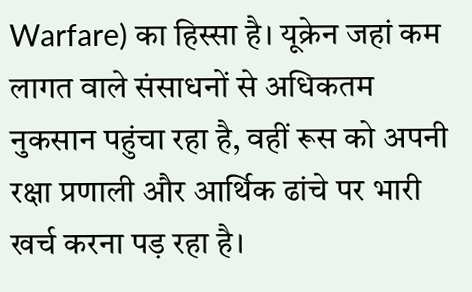Warfare) का हिस्सा है। यूक्रेन जहां कम लागत वाले संसाधनों से अधिकतम नुकसान पहुंचा रहा है, वहीं रूस को अपनी रक्षा प्रणाली और आर्थिक ढांचे पर भारी खर्च करना पड़ रहा है।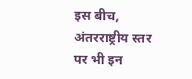इस बीच, अंतरराष्ट्रीय स्तर पर भी इन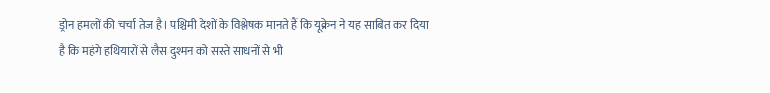ड्रोन हमलों की चर्चा तेज है। पश्चिमी देशों के विश्लेषक मानते हैं कि यूक्रेन ने यह साबित कर दिया है कि महंगे हथियारों से लैस दुश्मन को सस्ते साधनों से भी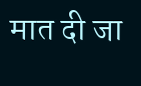मात दी जा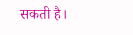सकती है।